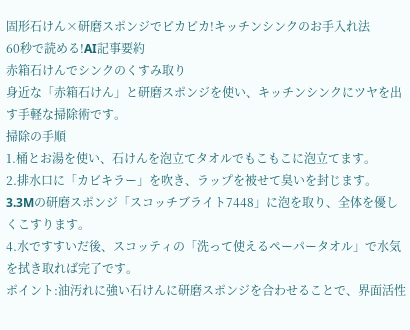固形石けん×研磨スポンジでピカピカ!キッチンシンクのお手入れ法
60秒で読める!AI記事要約
赤箱石けんでシンクのくすみ取り
身近な「赤箱石けん」と研磨スポンジを使い、キッチンシンクにツヤを出す手軽な掃除術です。
掃除の手順
1.桶とお湯を使い、石けんを泡立てタオルでもこもこに泡立てます。
2.排水口に「カビキラー」を吹き、ラップを被せて臭いを封じます。
3.3Mの研磨スポンジ「スコッチブライト7448」に泡を取り、全体を優しくこすります。
4.水ですすいだ後、スコッティの「洗って使えるペーパータオル」で水気を拭き取れば完了です。
ポイント:油汚れに強い石けんに研磨スポンジを合わせることで、界面活性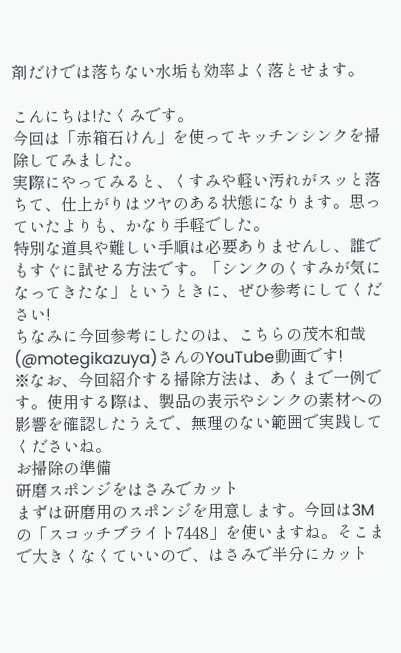剤だけでは落ちない水垢も効率よく落とせます。

こんにちは!たくみです。
今回は「赤箱石けん」を使ってキッチンシンクを掃除してみました。
実際にやってみると、くすみや軽い汚れがスッと落ちて、仕上がりはツヤのある状態になります。思っていたよりも、かなり手軽でした。
特別な道具や難しい手順は必要ありませんし、誰でもすぐに試せる方法です。「シンクのくすみが気になってきたな」というときに、ぜひ参考にしてください!
ちなみに今回参考にしたのは、こちらの茂木和哉(@motegikazuya)さんのYouTube動画です!
※なお、今回紹介する掃除方法は、あくまで一例です。使用する際は、製品の表示やシンクの素材への影響を確認したうえで、無理のない範囲で実践してくださいね。
お掃除の準備
研磨スポンジをはさみでカット
まずは研磨用のスポンジを用意します。今回は3Mの「スコッチブライト7448」を使いますね。そこまで大きくなくていいので、はさみで半分にカット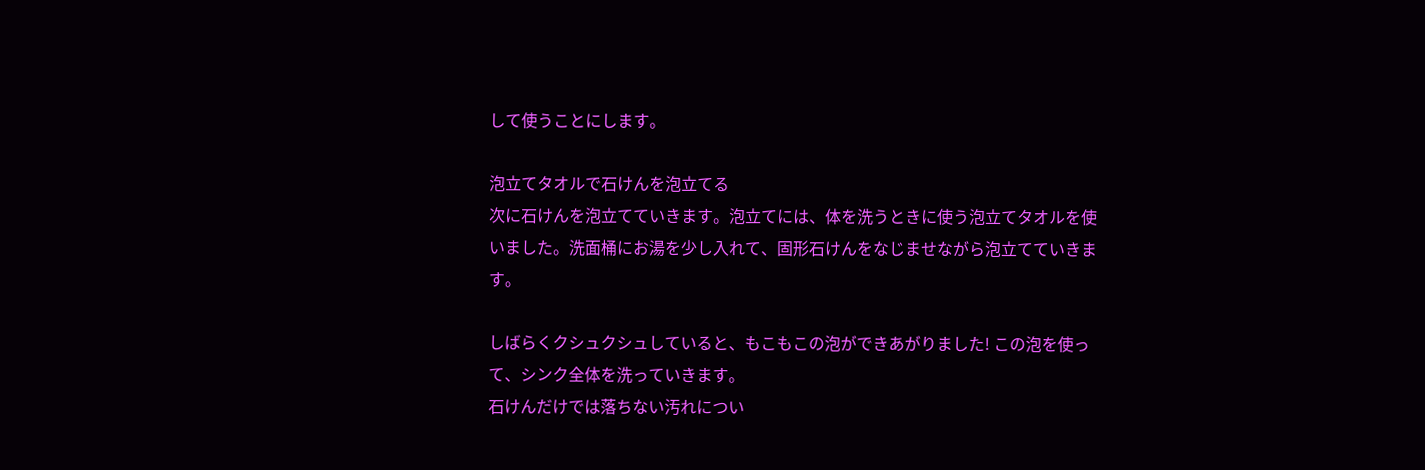して使うことにします。

泡立てタオルで石けんを泡立てる
次に石けんを泡立てていきます。泡立てには、体を洗うときに使う泡立てタオルを使いました。洗面桶にお湯を少し入れて、固形石けんをなじませながら泡立てていきます。

しばらくクシュクシュしていると、もこもこの泡ができあがりました! この泡を使って、シンク全体を洗っていきます。
石けんだけでは落ちない汚れについ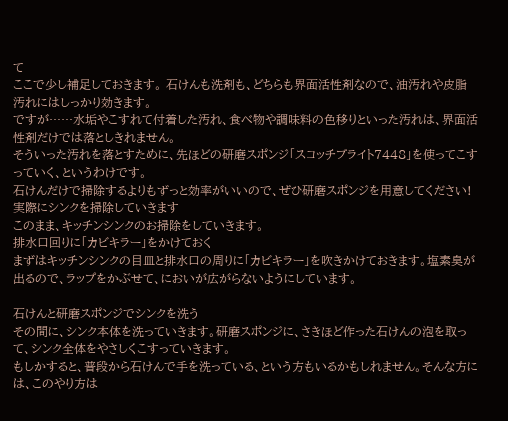て
ここで少し補足しておきます。 石けんも洗剤も、どちらも界面活性剤なので、油汚れや皮脂汚れにはしっかり効きます。
ですが……水垢やこすれて付着した汚れ、食べ物や調味料の色移りといった汚れは、界面活性剤だけでは落としきれません。
そういった汚れを落とすために、先ほどの研磨スポンジ「スコッチブライト7448」を使ってこすっていく、というわけです。
石けんだけで掃除するよりもずっと効率がいいので、ぜひ研磨スポンジを用意してください!
実際にシンクを掃除していきます
このまま、キッチンシンクのお掃除をしていきます。
排水口回りに「カビキラー」をかけておく
まずはキッチンシンクの目皿と排水口の周りに「カビキラー」を吹きかけておきます。塩素臭が出るので、ラップをかぶせて、においが広がらないようにしています。

石けんと研磨スポンジでシンクを洗う
その間に、シンク本体を洗っていきます。研磨スポンジに、さきほど作った石けんの泡を取って、シンク全体をやさしくこすっていきます。
もしかすると、普段から石けんで手を洗っている、という方もいるかもしれません。そんな方には、このやり方は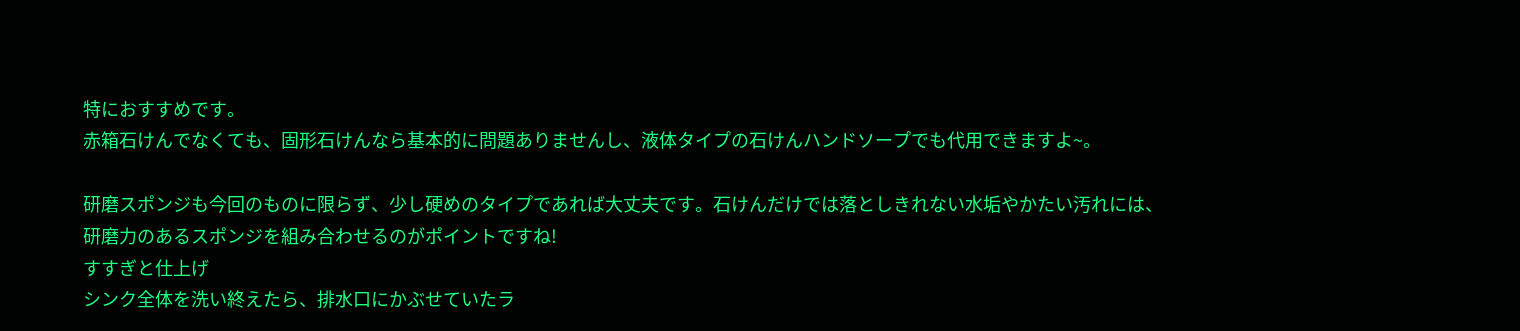特におすすめです。
赤箱石けんでなくても、固形石けんなら基本的に問題ありませんし、液体タイプの石けんハンドソープでも代用できますよ~。

研磨スポンジも今回のものに限らず、少し硬めのタイプであれば大丈夫です。石けんだけでは落としきれない水垢やかたい汚れには、研磨力のあるスポンジを組み合わせるのがポイントですね!
すすぎと仕上げ
シンク全体を洗い終えたら、排水口にかぶせていたラ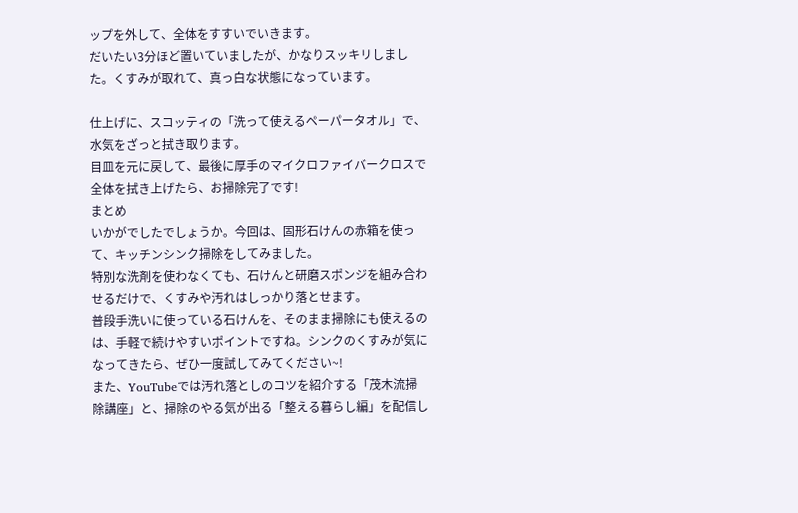ップを外して、全体をすすいでいきます。
だいたい3分ほど置いていましたが、かなりスッキリしました。くすみが取れて、真っ白な状態になっています。

仕上げに、スコッティの「洗って使えるペーパータオル」で、水気をざっと拭き取ります。
目皿を元に戻して、最後に厚手のマイクロファイバークロスで全体を拭き上げたら、お掃除完了です!
まとめ
いかがでしたでしょうか。今回は、固形石けんの赤箱を使って、キッチンシンク掃除をしてみました。
特別な洗剤を使わなくても、石けんと研磨スポンジを組み合わせるだけで、くすみや汚れはしっかり落とせます。
普段手洗いに使っている石けんを、そのまま掃除にも使えるのは、手軽で続けやすいポイントですね。シンクのくすみが気になってきたら、ぜひ一度試してみてください~!
また、YouTubeでは汚れ落としのコツを紹介する「茂木流掃除講座」と、掃除のやる気が出る「整える暮らし編」を配信し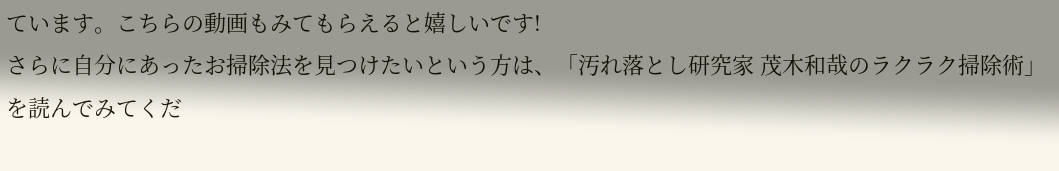ています。こちらの動画もみてもらえると嬉しいです!
さらに自分にあったお掃除法を見つけたいという方は、「汚れ落とし研究家 茂木和哉のラクラク掃除術」を読んでみてくだ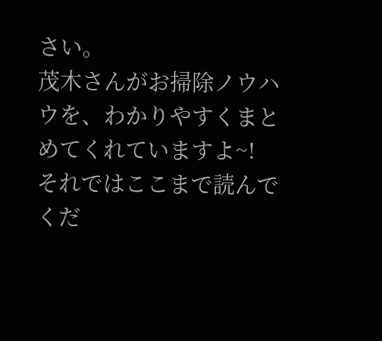さい。
茂木さんがお掃除ノウハウを、わかりやすくまとめてくれていますよ~!
それではここまで読んでくだ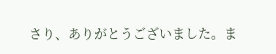さり、ありがとうございました。ま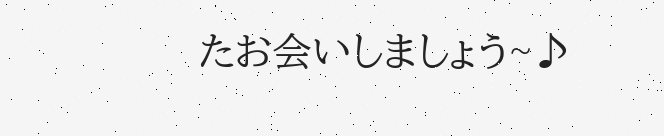たお会いしましょう~♪